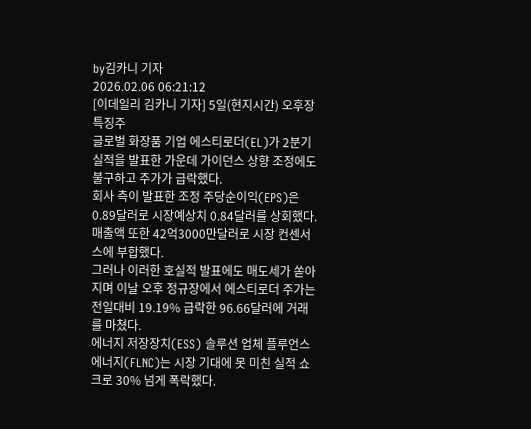by김카니 기자
2026.02.06 06:21:12
[이데일리 김카니 기자] 5일(현지시간) 오후장 특징주
글로벌 화장품 기업 에스티로더(EL)가 2분기 실적을 발표한 가운데 가이던스 상향 조정에도 불구하고 주가가 급락했다.
회사 측이 발표한 조정 주당순이익(EPS)은 0.89달러로 시장예상치 0.84달러를 상회했다.
매출액 또한 42억3000만달러로 시장 컨센서스에 부합했다.
그러나 이러한 호실적 발표에도 매도세가 쏟아지며 이날 오후 정규장에서 에스티로더 주가는 전일대비 19.19% 급락한 96.66달러에 거래를 마쳤다.
에너지 저장장치(ESS) 솔루션 업체 플루언스에너지(FLNC)는 시장 기대에 못 미친 실적 쇼크로 30% 넘게 폭락했다.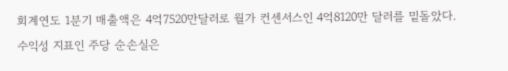회계연도 1분기 매출액은 4억7520만달러로 월가 컨센서스인 4억8120만 달러를 밑돌았다.
수익성 지표인 주당 순손실은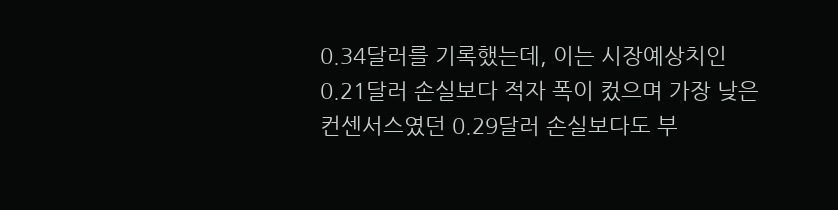0.34달러를 기록했는데, 이는 시장예상치인 0.21달러 손실보다 적자 폭이 컸으며 가장 낮은 컨센서스였던 0.29달러 손실보다도 부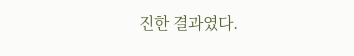진한 결과였다.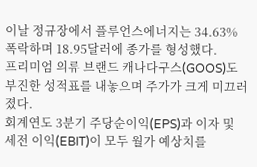이날 정규장에서 플루언스에너지는 34.63% 폭락하며 18.95달러에 종가를 형성했다.
프리미엄 의류 브랜드 캐나다구스(GOOS)도 부진한 성적표를 내놓으며 주가가 크게 미끄러졌다.
회계연도 3분기 주당순이익(EPS)과 이자 및 세전 이익(EBIT)이 모두 월가 예상치를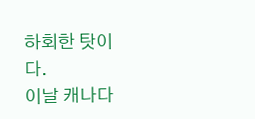하회한 탓이다.
이날 캐나다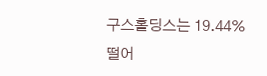구스홀딩스는 19.44% 떨어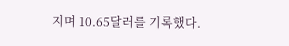지며 10.65달러를 기록했다.